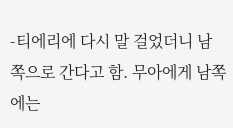-티에리에 다시 말 걸었더니 남쪽으로 간다고 함. 무아에게 남쪽에는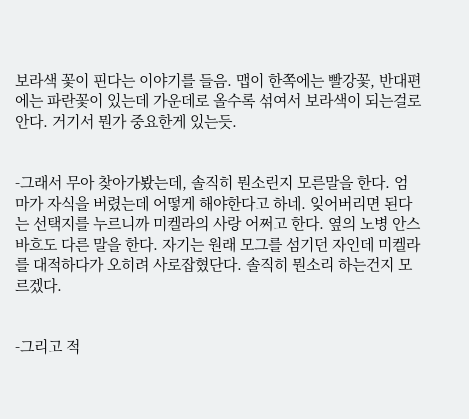보라색 꽃이 핀다는 이야기를 들음. 맵이 한쪽에는 빨강꽃, 반대편에는 파란꽃이 있는데 가운데로 올수록 섞여서 보라색이 되는걸로 안다. 거기서 뭔가 중요한게 있는듯.


-그래서 무아 찾아가봤는데, 솔직히 뭔소린지 모른말을 한다. 엄마가 자식을 버렸는데 어떻게 해야한다고 하네. 잊어버리면 된다는 선택지를 누르니까 미켈라의 사랑 어쩌고 한다. 옆의 노병 안스바흐도 다른 말을 한다. 자기는 원래 모그를 섬기던 자인데 미켈라를 대적하다가 오히려 사로잡혔단다. 솔직히 뭔소리 하는건지 모르겠다.


-그리고 적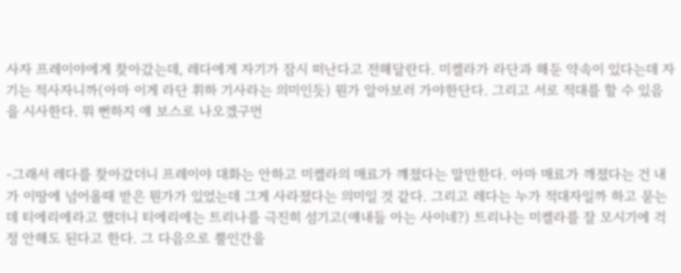사자 프레이야에게 찾아갔는데, 레다에게 자기가 잠시 떠난다고 전해달란다. 미켈라가 라단과 해둔 약속이 있다는데 자기는 적사자니까(아마 이게 라단 휘하 기사라는 의미인듯) 뭔가 알아보러 가야한단다. 그리고 서로 적대를 할 수 있음을 시사한다. 뭐 뻔하지 얘 보스로 나오겠구먼


-그래서 레다를 찾아갔더니 프레이야 대화는 안하고 미켈라의 매료가 꺠졌다는 말만한다. 아마 매료가 깨졌다는 건 내가 이땅에 넘어올때 받은 뭔가가 있었는데 그게 사라졌다는 의미일 것 같다. 그리고 레다는 누가 적대자일까 하고 묻는데 티에리에라고 했더니 티에리에는 트리나를 극진히 섬기고(얘내들 아는 사이네?) 트리나는 미켈라를 잘 모시기에 걱정 안해도 된다고 한다. 그 다음으로 뿔인간을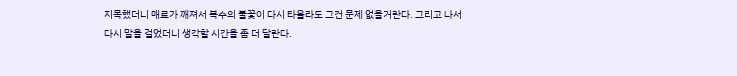지목했더니 매료가 깨져서 복수의 불꽃이 다시 타올라도 그건 문제 없을거란다. 그리고 나서 다시 말을 걸었더니 생각할 시간을 좀 더 달란다.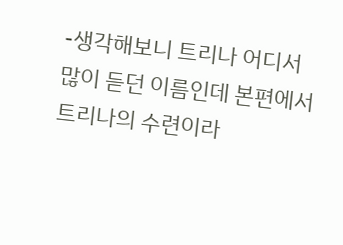-생각해보니 트리나 어디서 많이 듣던 이름인데 본편에서 트리나의 수련이라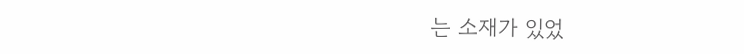는 소재가 있었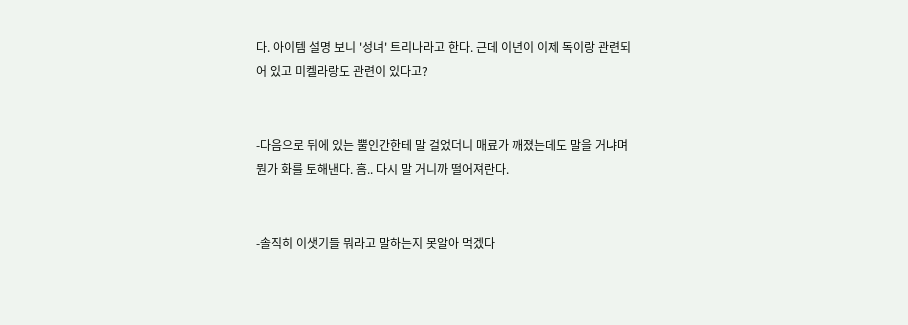다. 아이템 설명 보니 '성녀' 트리나라고 한다. 근데 이년이 이제 독이랑 관련되어 있고 미켈라랑도 관련이 있다고?


-다음으로 뒤에 있는 뿔인간한테 말 걸었더니 매료가 깨졌는데도 말을 거냐며 뭔가 화를 토해낸다. 흠.. 다시 말 거니까 떨어져란다.


-솔직히 이샛기들 뭐라고 말하는지 못알아 먹겠다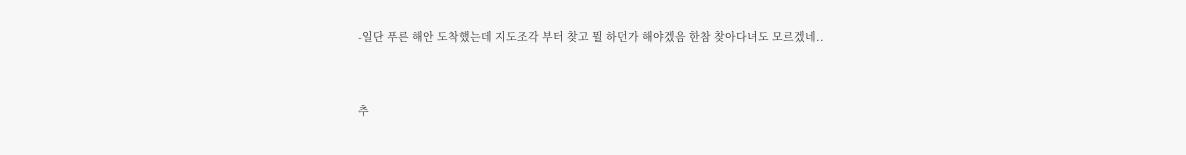-일단 푸른 해안 도착했는데 지도조각 부터 찾고 뭘 하던가 해야겠음 한참 찾아다녀도 모르겠네..


추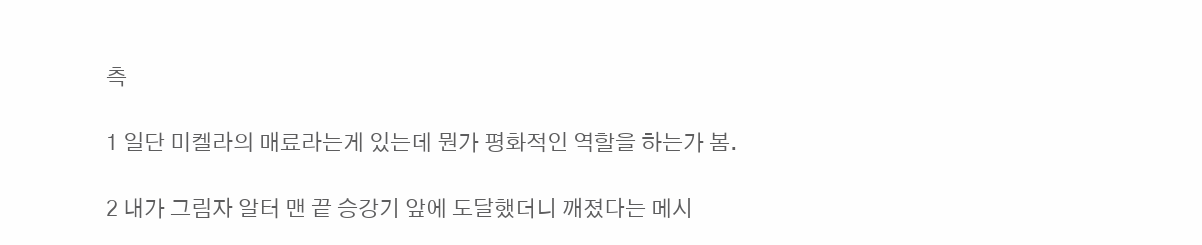측

1 일단 미켈라의 매료라는게 있는데 뭔가 평화적인 역할을 하는가 봄.

2 내가 그림자 알터 맨 끝 승강기 앞에 도달했더니 깨졌다는 메시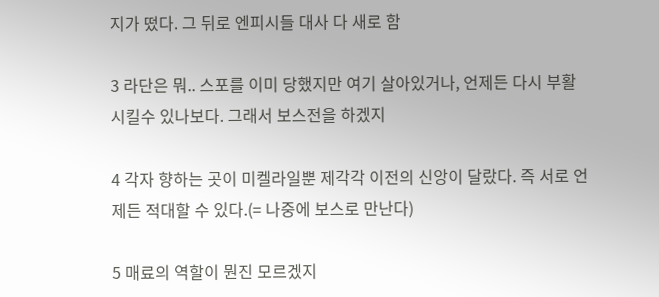지가 떴다. 그 뒤로 엔피시들 대사 다 새로 함

3 라단은 뭐.. 스포를 이미 당했지만 여기 살아있거나, 언제든 다시 부활시킬수 있나보다. 그래서 보스전을 하겠지

4 각자 향하는 곳이 미켈라일뿐 제각각 이전의 신앙이 달랐다. 즉 서로 언제든 적대할 수 있다.(= 나중에 보스로 만난다)

5 매료의 역할이 뭔진 모르겠지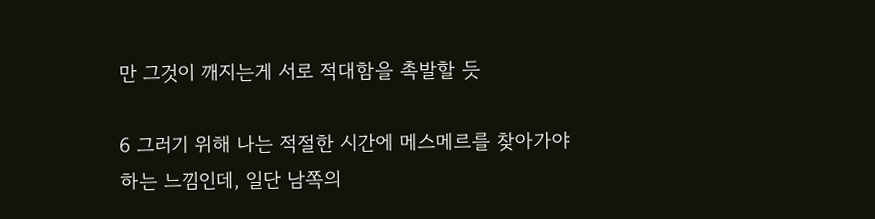만 그것이 깨지는게 서로 적대함을 촉발할 듯

6 그러기 위해 나는 적절한 시간에 메스메르를 찾아가야 하는 느낌인데, 일단 남쪽의